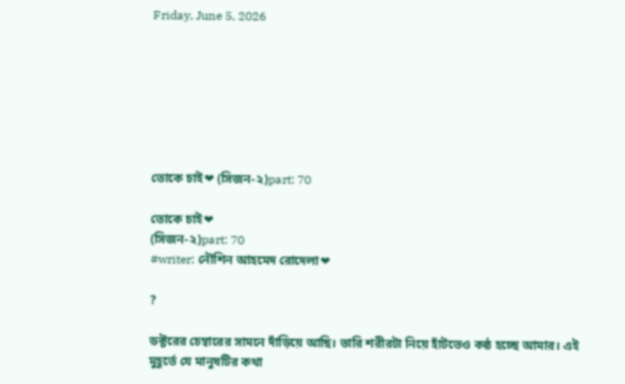Friday, June 5, 2026







তোকে চাই❤ (সিজন-২)part: 70

তোকে চাই❤
(সিজন-২)part: 70
#writer: নৌশিন আহমেদ রোদেলা❤

?

ডক্টরের চেম্বারের সামনে দাঁড়িয়ে আছি। ভারি শরীরটা নিয়ে হাঁটতেও কষ্ঠ হচ্ছে আমার। এই মুহূর্তে যে মানুষটির কথা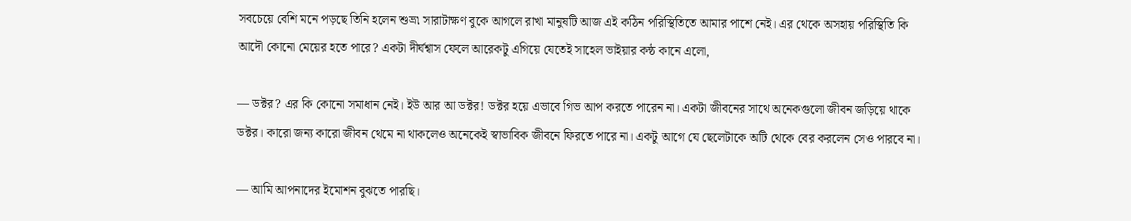সবচেয়ে বেশি মনে পড়ছে তিনি হলেন শুভ্র৷ সারাটাক্ষণ বুকে আগলে রাখা মানুষটি আজ এই কঠিন পরিস্থিতিতে আমার পাশে নেই। এর থেকে অসহায় পরিস্থিতি কি আদৌ কোনো মেয়ের হতে পারে? একটা দীর্ঘশ্বাস ফেলে আরেকটু এগিয়ে যেতেই সাহেল ভাইয়ার কন্ঠ কানে এলো,

— ডক্টর? এর কি কোনো সমাধান নেই। ইউ আর আ ডক্টর! ডক্টর হয়ে এভাবে গিভ আপ করতে পারেন না। একটা জীবনের সাথে অনেকগুলো জীবন জড়িয়ে থাকে ডক্টর। কারো জন্য কারো জীবন থেমে না থাকলেও অনেকেই স্বাভাবিক জীবনে ফিরতে পারে না। একটু আগে যে ছেলেটাকে অটি থেকে বের করলেন সেও পারবে না।

— আমি আপনাদের ইমোশন বুঝতে পারছি।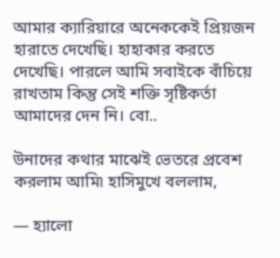আমার ক্যারিয়ারে অনেককেই প্রিয়জন হারাতে দেখেছি। হাহাকার করতে দেখেছি। পারলে আমি সবাইকে বাঁচিয়ে রাখতাম কিন্তু সেই শক্তি সৃষ্টিকর্তা আমাদের দেন নি। বো..

উনাদের কথার মাঝেই ভেতরে প্রবেশ করলাম আমি৷ হাসিমুখে বললাম,

— হ্যালো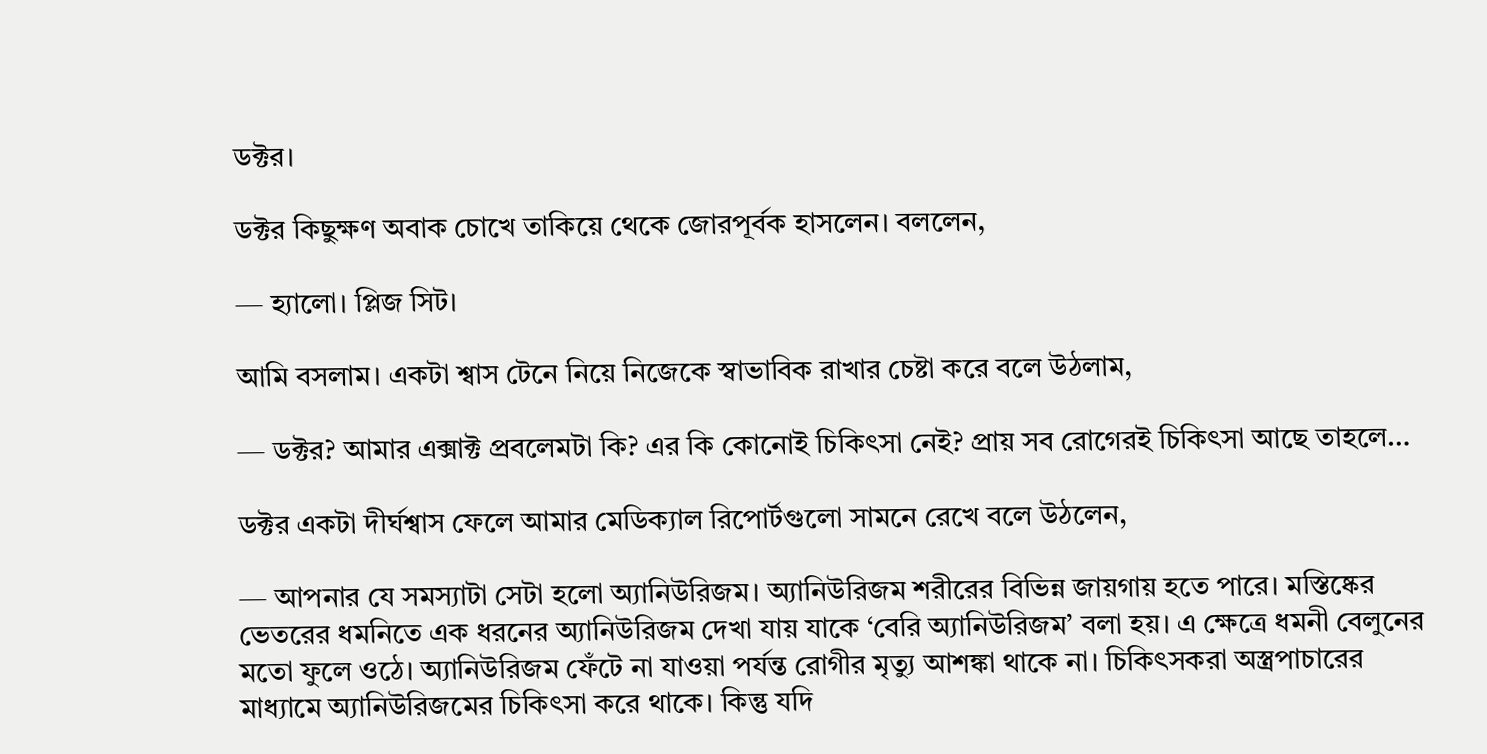ডক্টর।

ডক্টর কিছুক্ষণ অবাক চোখে তাকিয়ে থেকে জোরপূর্বক হাসলেন। বললেন,

— হ্যালো। প্লিজ সিট।

আমি বসলাম। একটা শ্বাস টেনে নিয়ে নিজেকে স্বাভাবিক রাখার চেষ্টা করে বলে উঠলাম,

— ডক্টর? আমার এক্সাক্ট প্রবলেমটা কি? এর কি কোনোই চিকিৎসা নেই? প্রায় সব রোগেরই চিকিৎসা আছে তাহলে…

ডক্টর একটা দীর্ঘশ্বাস ফেলে আমার মেডিক্যাল রিপোর্টগুলো সামনে রেখে বলে উঠলেন,

— আপনার যে সমস্যাটা সেটা হলো অ্যানিউরিজম। অ্যানিউরিজম শরীরের বিভিন্ন জায়গায় হতে পারে। মস্তিষ্কের ভেতরের ধমনিতে এক ধরনের অ্যানিউরিজম দেখা যায় যাকে ‘বেরি অ্যানিউরিজম’ বলা হয়। এ ক্ষেত্রে ধমনী বেলুনের মতো ফুলে ওঠে। অ্যানিউরিজম ফেঁটে না যাওয়া পর্যন্ত রোগীর মৃত্যু আশঙ্কা থাকে না। চিকিৎসকরা অস্ত্রপাচারের মাধ্যামে অ্যানিউরিজমের চিকিৎসা করে থাকে। কিন্তু যদি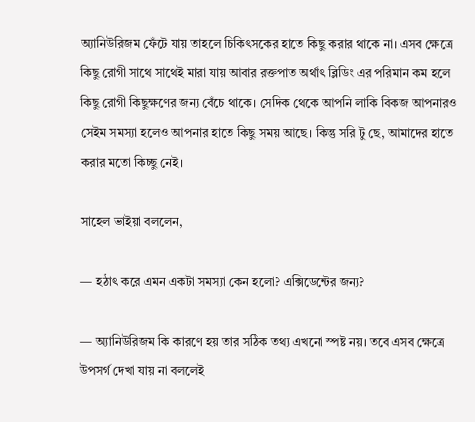অ্যানিউরিজম ফেঁটে যায় তাহলে চিকিৎসকের হাতে কিছু করার থাকে না। এসব ক্ষেত্রে কিছু রোগী সাথে সাথেই মারা যায় আবার রক্তপাত অর্থাৎ ব্লিডিং এর পরিমান কম হলে কিছু রোগী কিছুক্ষণের জন্য বেঁচে থাকে। সেদিক থেকে আপনি লাকি বিকজ আপনারও সেইম সমস্যা হলেও আপনার হাতে কিছু সময় আছে। কিন্তু সরি টু ছে, আমাদের হাতে করার মতো কিচ্ছু নেই।

সাহেল ভাইয়া বললেন,

— হঠাৎ করে এমন একটা সমস্যা কেন হলো? এক্সিডেন্টের জন্য?

— অ্যানিউরিজম কি কারণে হয় তার সঠিক তথ্য এখনো স্পষ্ট নয়। তবে এসব ক্ষেত্রে উপসর্গ দেখা যায় না বললেই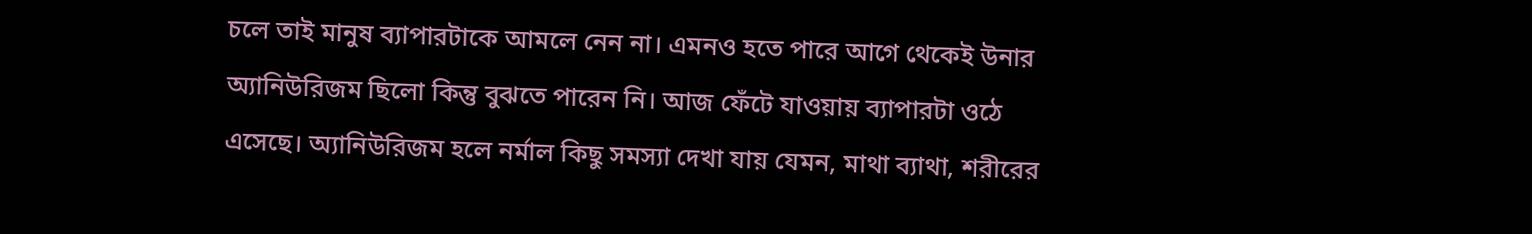চলে তাই মানুষ ব্যাপারটাকে আমলে নেন না। এমনও হতে পারে আগে থেকেই উনার অ্যানিউরিজম ছিলো কিন্তু বুঝতে পারেন নি। আজ ফেঁটে যাওয়ায় ব্যাপারটা ওঠে এসেছে। অ্যানিউরিজম হলে নর্মাল কিছু সমস্যা দেখা যায় যেমন, মাথা ব্যাথা, শরীরের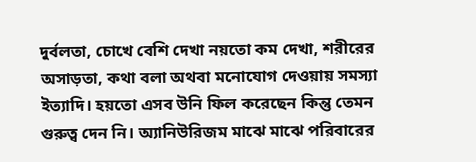দুর্বলতা, চোখে বেশি দেখা নয়তো কম দেখা, শরীরের অসাড়তা, কথা বলা অথবা মনোযোগ দেওয়ায় সমস্যা ইত্যাদি। হয়তো এসব উনি ফিল করেছেন কিন্তু তেমন গুরুত্ব দেন নি। অ্যানিউরিজম মাঝে মাঝে পরিবারের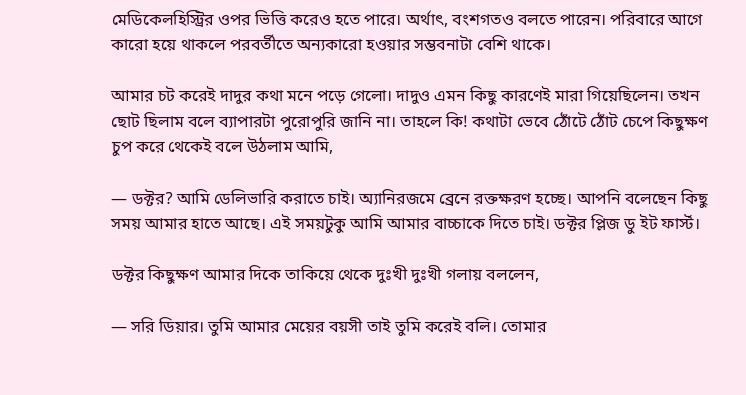মেডিকেলহিস্ট্রির ওপর ভিত্তি করেও হতে পারে। অর্থাৎ, বংশগতও বলতে পারেন। পরিবারে আগে কারো হয়ে থাকলে পরবর্তীতে অন্যকারো হওয়ার সম্ভবনাটা বেশি থাকে।

আমার চট করেই দাদুর কথা মনে পড়ে গেলো। দাদুও এমন কিছু কারণেই মারা গিয়েছিলেন। তখন ছোট ছিলাম বলে ব্যাপারটা পুরোপুরি জানি না। তাহলে কি! কথাটা ভেবে ঠোঁটে ঠোঁট চেপে কিছুক্ষণ চুপ করে থেকেই বলে উঠলাম আমি,

— ডক্টর? আমি ডেলিভারি করাতে চাই। অ্যানিরজমে ব্রেনে রক্তক্ষরণ হচ্ছে। আপনি বলেছেন কিছু সময় আমার হাতে আছে। এই সময়টুকু আমি আমার বাচ্চাকে দিতে চাই। ডক্টর প্লিজ ডু ইট ফার্স্ট।

ডক্টর কিছুক্ষণ আমার দিকে তাকিয়ে থেকে দুঃখী দুঃখী গলায় বললেন,

— সরি ডিয়ার। তুমি আমার মেয়ের বয়সী তাই তুমি করেই বলি। তোমার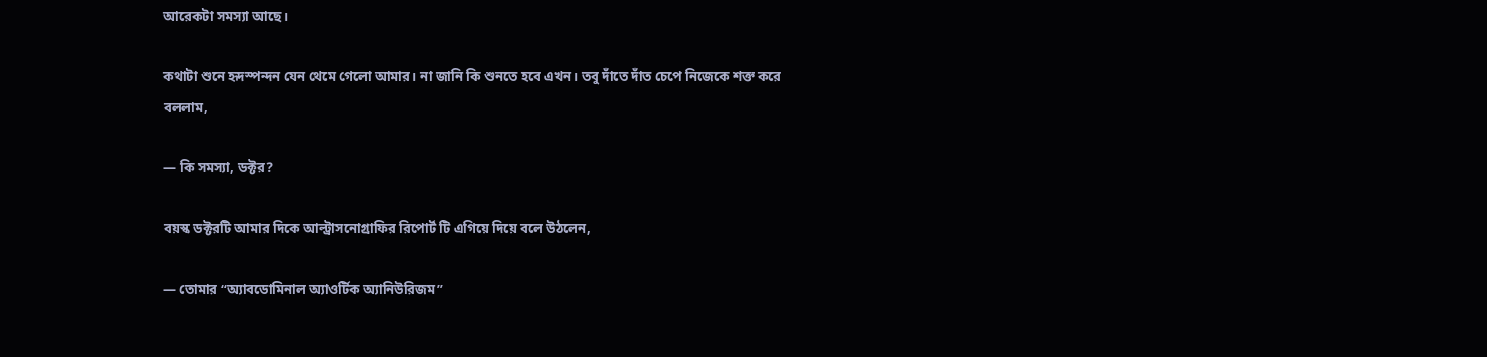আরেকটা সমস্যা আছে।

কথাটা শুনে হৃদস্পন্দন যেন থেমে গেলো আমার। না জানি কি শুনতে হবে এখন। তবু দাঁতে দাঁত চেপে নিজেকে শক্ত করে বললাম,

— কি সমস্যা, ডক্টর?

বয়স্ক ডক্টরটি আমার দিকে আল্ট্রাসনোগ্রাফির রিপোর্ট টি এগিয়ে দিয়ে বলে উঠলেন,

— তোমার “অ্যাবডোমিনাল অ্যাওর্টিক অ্যানিউরিজম”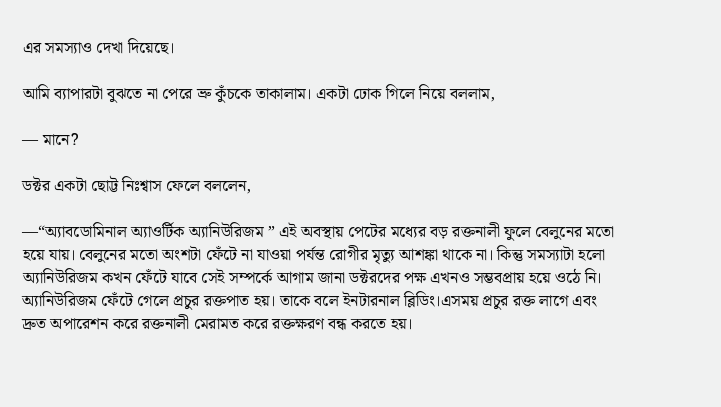এর সমস্যাও দেখা দিয়েছে।

আমি ব্যাপারটা বুঝতে না পেরে ভ্রু কুঁচকে তাকালাম। একটা ঢোক গিলে নিয়ে বললাম,

— মানে?

ডক্টর একটা ছোট্ট নিঃশ্বাস ফেলে বললেন,

—“অ্যাবডোমিনাল অ্যাওর্টিক অ্যানিউরিজম ” এই অবস্থায় পেটের মধ্যের বড় রক্তনালী ফুলে বেলুনের মতো হয়ে যায়। বেলুনের মতো অংশটা ফেঁটে না যাওয়া পর্যন্ত রোগীর মৃত্যু আশঙ্কা থাকে না। কিন্তু সমস্যাটা হলো অ্যানিউরিজম কখন ফেঁটে যাবে সেই সম্পর্কে আগাম জানা ডক্টরদের পক্ষ এখনও সম্ভবপ্রায় হয়ে ওঠে নি। অ্যানিউরিজম ফেঁটে গেলে প্রচুর রক্তপাত হয়। তাকে বলে ইনটারনাল ব্লিডিং।এসময় প্রচুর রক্ত লাগে এবং দ্রুত অপারেশন করে রক্তনালী মেরামত করে রক্তক্ষরণ বন্ধ করতে হয়।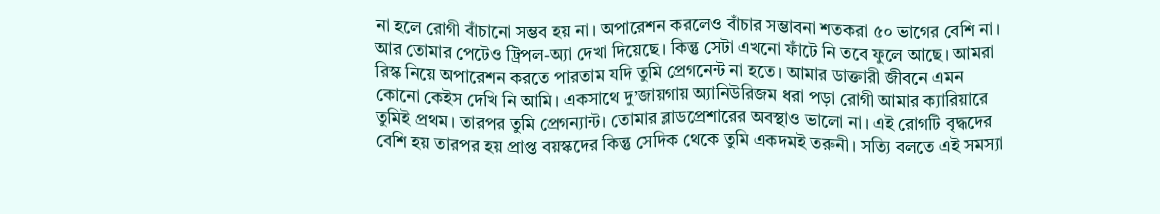না হলে রোগী বাঁচানো সম্ভব হয় না। অপারেশন করলেও বাঁচার সম্ভাবনা শতকরা ৫০ ভাগের বেশি না। আর তোমার পেটেও ট্রিপল-অ্যা দেখা দিয়েছে। কিন্তু সেটা এখনো ফাঁটে নি তবে ফুলে আছে। আমরা রিস্ক নিয়ে অপারেশন করতে পারতাম যদি তুমি প্রেগনেন্ট না হতে। আমার ডাক্তারী জীবনে এমন কোনো কেইস দেখি নি আমি। একসাথে দু’জায়গায় অ্যানিউরিজম ধরা পড়া রোগী আমার ক্যারিয়ারে তুমিই প্রথম। তারপর তুমি প্রেগন্যান্ট। তোমার ব্লাডপ্রেশারের অবস্থাও ভালো না। এই রোগটি বৃদ্ধদের বেশি হয় তারপর হয় প্রাপ্ত বয়স্কদের কিন্তু সেদিক থেকে তুমি একদমই তরুনী। সত্যি বলতে এই সমস্যা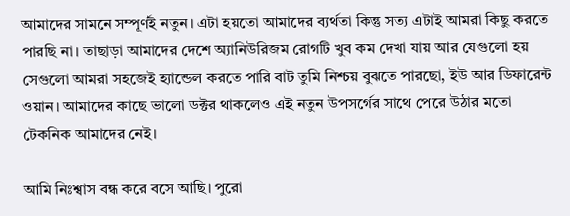আমাদের সামনে সম্পূর্ণই নতুন। এটা হয়তো আমাদের ব্যর্থতা কিন্তু সত্য এটাই আমরা কিছু করতে পারছি না। তাছাড়া আমাদের দেশে অ্যানিউরিজম রোগটি খুব কম দেখা যায় আর যেগুলো হয় সেগুলো আমরা সহজেই হ্যান্ডেল করতে পারি বাট তুমি নিশ্চয় বুঝতে পারছো, ইউ আর ডিফারেন্ট ওয়ান। আমাদের কাছে ভালো ডক্টর থাকলেও এই নতুন উপসর্গের সাথে পেরে উঠার মতো টেকনিক আমাদের নেই।

আমি নিঃশ্বাস বন্ধ করে বসে আছি। পুরো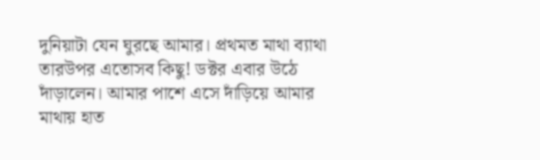দুনিয়াটা যেন ঘুরছে আমার। প্রথমত মাথা ব্যাথা তারউপর এতোসব কিছু! ডক্টর এবার উঠে দাঁড়ালেন। আমার পাশে এসে দাঁড়িয়ে আমার মাথায় হাত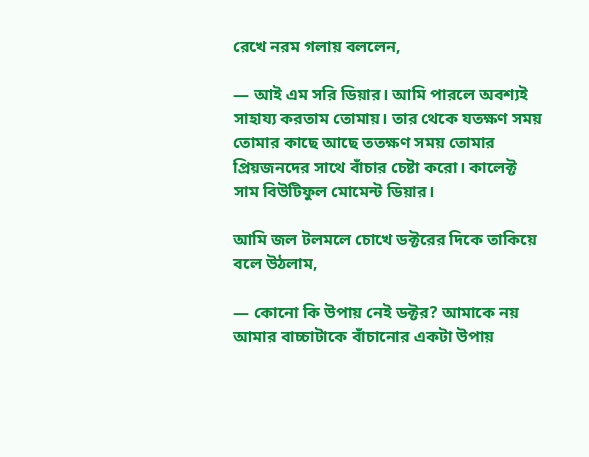রেখে নরম গলায় বললেন,

— আই এম সরি ডিয়ার। আমি পারলে অবশ্যই সাহায্য করতাম তোমায়। তার থেকে যতক্ষণ সময় তোমার কাছে আছে ততক্ষণ সময় তোমার প্রিয়জনদের সাথে বাঁচার চেষ্টা করো। কালেক্ট সাম বিউটিফুল মোমেন্ট ডিয়ার।

আমি জল টলমলে চোখে ডক্টরের দিকে তাকিয়ে বলে উঠলাম,

— কোনো কি উপায় নেই ডক্টর? আমাকে নয় আমার বাচ্চাটাকে বাঁচানোর একটা উপায়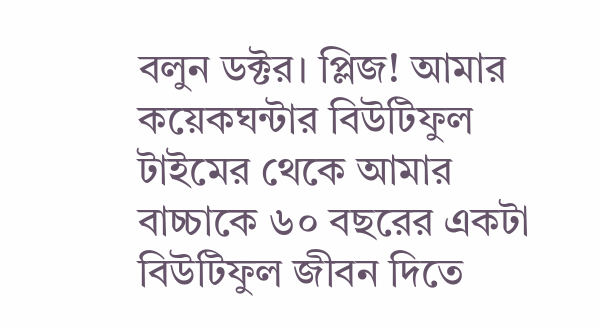বলুন ডক্টর। প্লিজ! আমার কয়েকঘন্টার বিউটিফুল টাইমের থেকে আমার বাচ্চাকে ৬০ বছরের একটা বিউটিফুল জীবন দিতে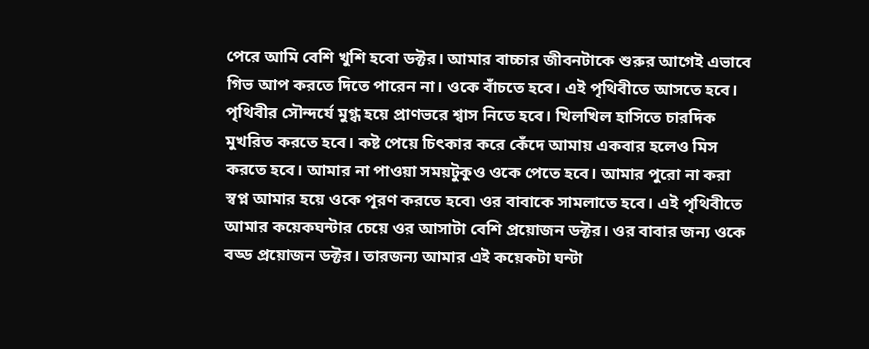পেরে আমি বেশি খুশি হবো ডক্টর। আমার বাচ্চার জীবনটাকে শুরুর আগেই এভাবে গিভ আপ করতে দিতে পারেন না। ওকে বাঁচতে হবে। এই পৃথিবীতে আসতে হবে। পৃথিবীর সৌন্দর্যে মুগ্ধ হয়ে প্রাণভরে শ্বাস নিতে হবে। খিলখিল হাসিতে চারদিক মুখরিত করতে হবে। কষ্ট পেয়ে চিৎকার করে কেঁদে আমায় একবার হলেও মিস করতে হবে। আমার না পাওয়া সময়টুকুও ওকে পেতে হবে। আমার পুরো না করা স্বপ্ন আমার হয়ে ওকে পূরণ করতে হবে৷ ওর বাবাকে সামলাতে হবে। এই পৃথিবীতে আমার কয়েকঘন্টার চেয়ে ওর আসাটা বেশি প্রয়োজন ডক্টর। ওর বাবার জন্য ওকে বড্ড প্রয়োজন ডক্টর। তারজন্য আমার এই কয়েকটা ঘন্টা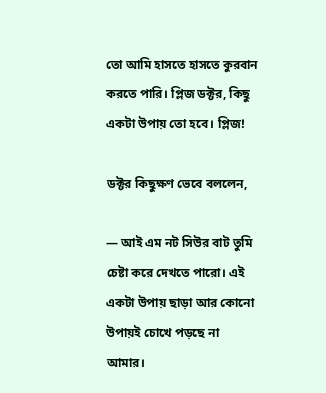তো আমি হাসতে হাসতে কুরবান করতে পারি। প্লিজ ডক্টর, কিছু একটা উপায় তো হবে। প্লিজ!

ডক্টর কিছুক্ষণ ভেবে বললেন,

— আই এম নট সিউর বাট তুমি চেষ্টা করে দেখতে পারো। এই একটা উপায় ছাড়া আর কোনো উপায়ই চোখে পড়ছে না আমার।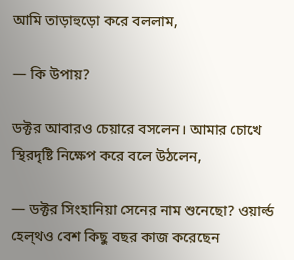আমি তাড়াহুড়ো করে বললাম,

— কি উপায়?

ডক্টর আবারও চেয়ারে বসলেন। আমার চোখে স্থিরদৃষ্টি নিক্ষেপ করে বলে উঠলেন,

— ডক্টর সিংহানিয়া সেনের নাম শুনেছো? ওয়ার্ল্ড হেল্থও বেশ কিছু বছর কাজ করেছেন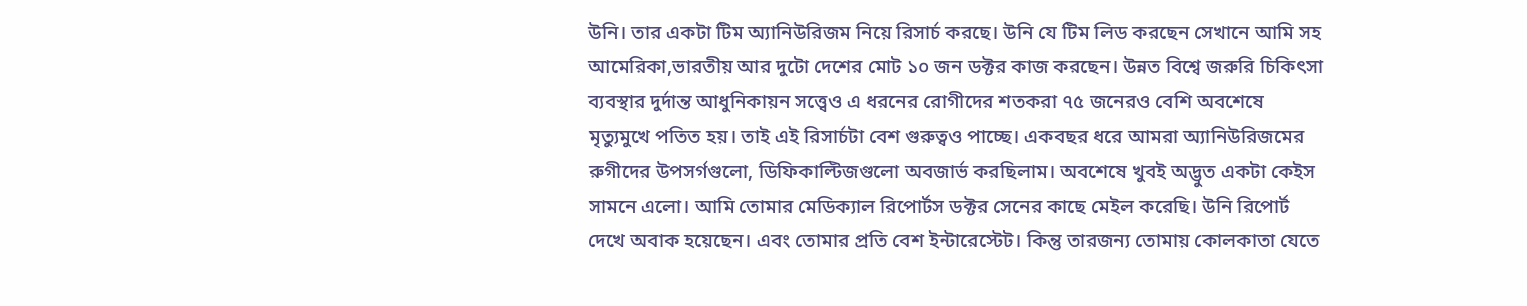উনি। তার একটা টিম অ্যানিউরিজম নিয়ে রিসার্চ করছে। উনি যে টিম লিড করছেন সেখানে আমি সহ আমেরিকা,ভারতীয় আর দুটো দেশের মোট ১০ জন ডক্টর কাজ করছেন। উন্নত বিশ্বে জরুরি চিকিৎসা ব্যবস্থার দুর্দান্ত আধুনিকায়ন সত্ত্বেও এ ধরনের রোগীদের শতকরা ৭৫ জনেরও বেশি অবশেষে মৃত্যুমুখে পতিত হয়। তাই এই রিসার্চটা বেশ গুরুত্বও পাচ্ছে। একবছর ধরে আমরা অ্যানিউরিজমের রুগীদের উপসর্গগুলো, ডিফিকাল্টিজগুলো অবজার্ভ করছিলাম। অবশেষে খুবই অদ্ভুত একটা কেইস সামনে এলো। আমি তোমার মেডিক্যাল রিপোর্টস ডক্টর সেনের কাছে মেইল করেছি। উনি রিপোর্ট দেখে অবাক হয়েছেন। এবং তোমার প্রতি বেশ ইন্টারেস্টেট। কিন্তু তারজন্য তোমায় কোলকাতা যেতে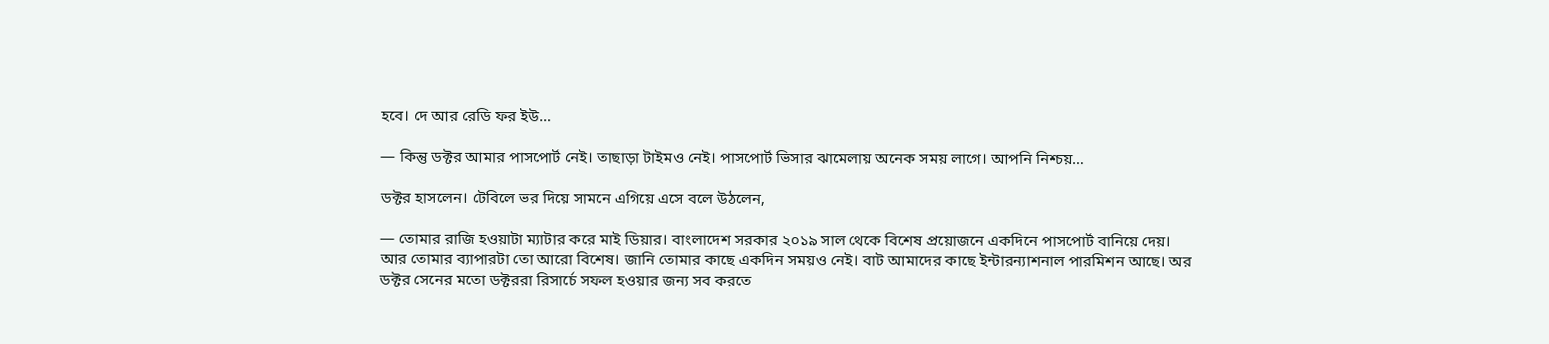হবে। দে আর রেডি ফর ইউ…

— কিন্তু ডক্টর আমার পাসপোর্ট নেই। তাছাড়া টাইমও নেই। পাসপোর্ট ভিসার ঝামেলায় অনেক সময় লাগে। আপনি নিশ্চয়…

ডক্টর হাসলেন। টেবিলে ভর দিয়ে সামনে এগিয়ে এসে বলে উঠলেন,

— তোমার রাজি হওয়াটা ম্যাটার করে মাই ডিয়ার। বাংলাদেশ সরকার ২০১৯ সাল থেকে বিশেষ প্রয়োজনে একদিনে পাসপোর্ট বানিয়ে দেয়। আর তোমার ব্যাপারটা তো আরো বিশেষ। জানি তোমার কাছে একদিন সময়ও নেই। বাট আমাদের কাছে ইন্টারন্যাশনাল পারমিশন আছে। অর ডক্টর সেনের মতো ডক্টররা রিসার্চে সফল হওয়ার জন্য সব করতে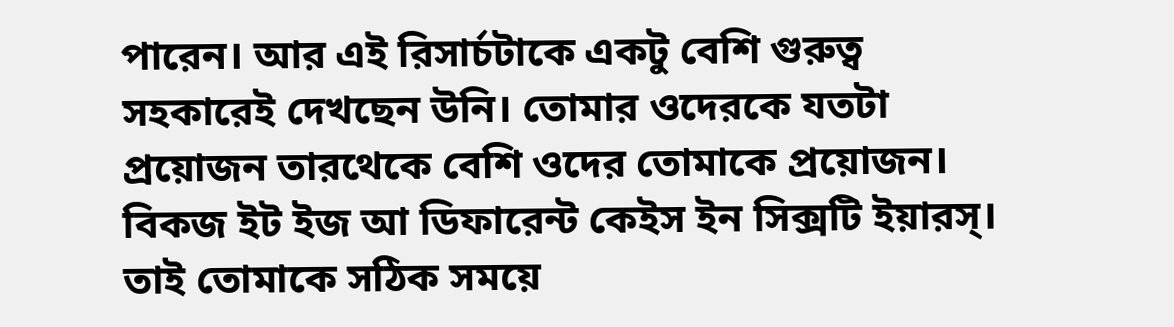পারেন। আর এই রিসার্চটাকে একটু বেশি গুরুত্ব সহকারেই দেখছেন উনি। তোমার ওদেরকে যতটা প্রয়োজন তারথেকে বেশি ওদের তোমাকে প্রয়োজন। বিকজ ইট ইজ আ ডিফারেন্ট কেইস ইন সিক্সটি ইয়ারস্। তাই তোমাকে সঠিক সময়ে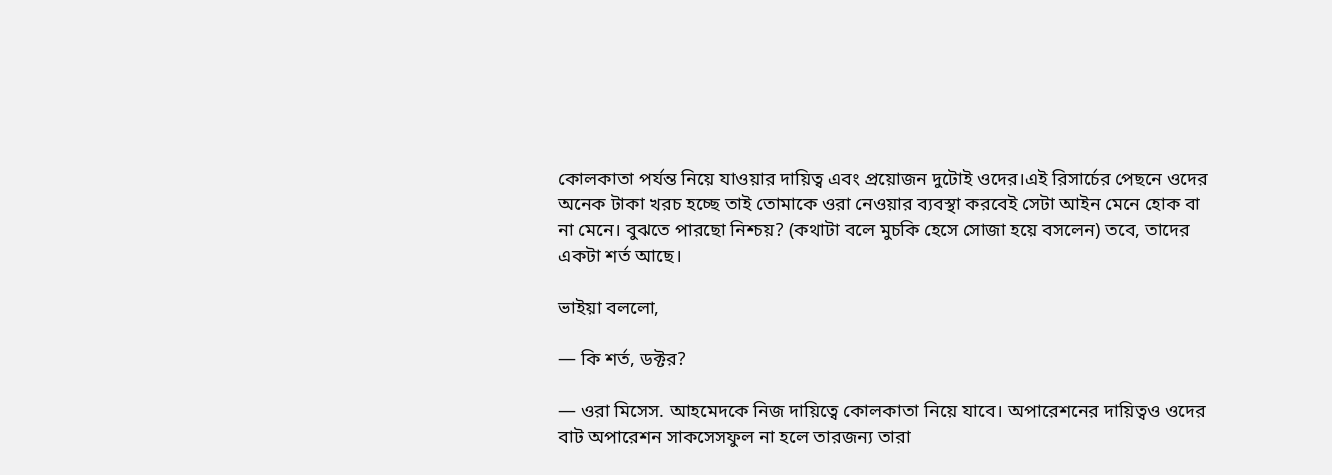কোলকাতা পর্যন্ত নিয়ে যাওয়ার দায়িত্ব এবং প্রয়োজন দুটোই ওদের।এই রিসার্চের পেছনে ওদের অনেক টাকা খরচ হচ্ছে তাই তোমাকে ওরা নেওয়ার ব্যবস্থা করবেই সেটা আইন মেনে হোক বা না মেনে। বুঝতে পারছো নিশ্চয়? (কথাটা বলে মুচকি হেসে সোজা হয়ে বসলেন) তবে, তাদের একটা শর্ত আছে।

ভাইয়া বললো,

— কি শর্ত, ডক্টর?

— ওরা মিসেস. আহমেদকে নিজ দায়িত্বে কোলকাতা নিয়ে যাবে। অপারেশনের দায়িত্বও ওদের বাট অপারেশন সাকসেসফুল না হলে তারজন্য তারা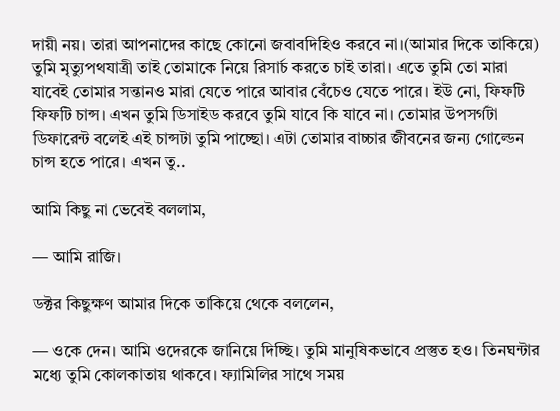দায়ী নয়। তারা আপনাদের কাছে কোনো জবাবদিহিও করবে না।(আমার দিকে তাকিয়ে) তুমি মৃত্যুপথযাত্রী তাই তোমাকে নিয়ে রিসার্চ করতে চাই তারা। এতে তুমি তো মারা যাবেই তোমার সন্তানও মারা যেতে পারে আবার বেঁচেও যেতে পারে। ইউ নো, ফিফটি ফিফটি চান্স। এখন তুমি ডিসাইড করবে তুমি যাবে কি যাবে না। তোমার উপসর্গটা ডিফারেন্ট বলেই এই চান্সটা তুমি পাচ্ছো। এটা তোমার বাচ্চার জীবনের জন্য গোল্ডেন চান্স হতে পারে। এখন তু..

আমি কিছু না ভেবেই বললাম,

— আমি রাজি।

ডক্টর কিছুক্ষণ আমার দিকে তাকিয়ে থেকে বললেন,

— ওকে দেন। আমি ওদেরকে জানিয়ে দিচ্ছি। তুমি মানুষিকভাবে প্রস্তুত হও। তিনঘন্টার মধ্যে তুমি কোলকাতায় থাকবে। ফ্যামিলির সাথে সময়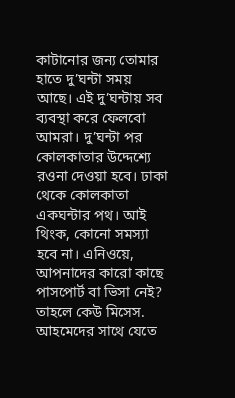কাটানোর জন্য তোমার হাতে দু’ঘন্টা সময় আছে। এই দু’ঘন্টায় সব ব্যবস্থা করে ফেলবো আমরা। দু’ঘন্টা পর কোলকাতার উদ্দেশ্যে রওনা দেওয়া হবে। ঢাকা থেকে কোলকাতা একঘন্টার পথ। আই থিংক, কোনো সমস্যা হবে না। এনিওয়ে, আপনাদের কারো কাছে পাসপোর্ট বা ভিসা নেই? তাহলে কেউ মিসেস. আহমেদের সাথে যেতে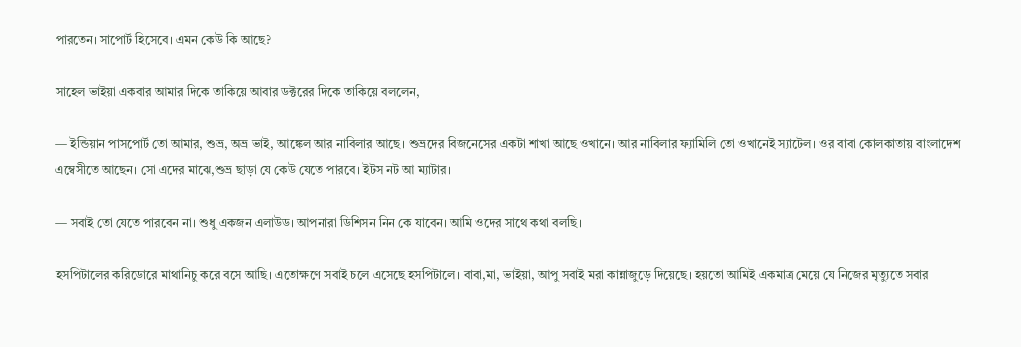পারতেন। সাপোর্ট হিসেবে। এমন কেউ কি আছে?

সাহেল ভাইয়া একবার আমার দিকে তাকিয়ে আবার ডক্টরের দিকে তাকিয়ে বললেন,

— ইন্ডিয়ান পাসপোর্ট তো আমার, শুভ্র, অভ্র ভাই, আঙ্কেল আর নাবিলার আছে। শুভ্রদের বিজনেসের একটা শাখা আছে ওখানে। আর নাবিলার ফ্যামিলি তো ওখানেই স্যাটেল। ওর বাবা কোলকাতায় বাংলাদেশ এম্বেসীতে আছেন। সো এদের মাঝে,শুভ্র ছাড়া যে কেউ যেতে পারবে। ইটস নট আ ম্যাটার।

— সবাই তো যেতে পারবেন না। শুধু একজন এলাউড। আপনারা ডিশিসন নিন কে যাবেন। আমি ওদের সাথে কথা বলছি।

হসপিটালের করিডোরে মাথানিচু করে বসে আছি। এতোক্ষণে সবাই চলে এসেছে হসপিটালে। বাবা,মা, ভাইয়া, আপু সবাই মরা কান্নাজুড়ে দিয়েছে। হয়তো আমিই একমাত্র মেয়ে যে নিজের মৃত্যুতে সবার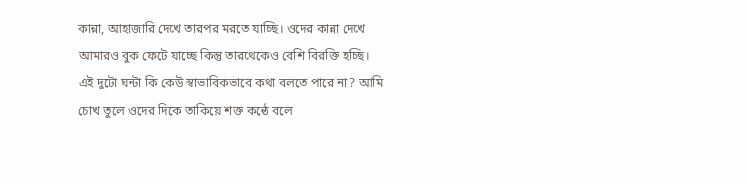কান্না, আহাজারি দেখে তারপর মরতে যাচ্ছি। ওদের কান্না দেখে আমারও বুক ফেটে যাচ্ছে কিন্তু তারথেকেও বেশি বিরক্তি হচ্ছি। এই দুটো ঘন্টা কি কেউ স্বাভাবিকভাবে কথা বলতে পারে না? আমি চোখ তুলে ওদের দিকে তাকিয়ে শক্ত কন্ঠে বলে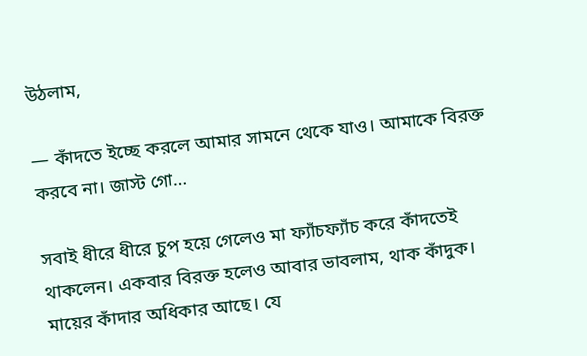উঠলাম,

— কাঁদতে ইচ্ছে করলে আমার সামনে থেকে যাও। আমাকে বিরক্ত করবে না। জাস্ট গো…

সবাই ধীরে ধীরে চুপ হয়ে গেলেও মা ফ্যাঁচফ্যাঁচ করে কাঁদতেই থাকলেন। একবার বিরক্ত হলেও আবার ভাবলাম, থাক কাঁদুক। মায়ের কাঁদার অধিকার আছে। যে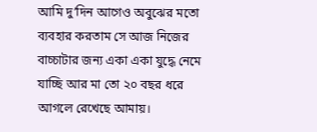আমি দু’দিন আগেও অবুঝের মতো ব্যবহার করতাম সে আজ নিজের বাচ্চাটার জন্য একা একা যুদ্ধে নেমে যাচ্ছি আর মা তো ২০ বছর ধরে আগলে রেখেছে আমায়।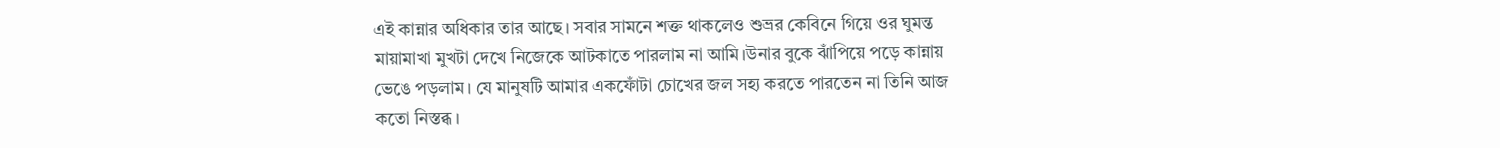এই কান্নার অধিকার তার আছে। সবার সামনে শক্ত থাকলেও শুভ্রর কেবিনে গিয়ে ওর ঘুমন্ত মায়ামাখা মুখটা দেখে নিজেকে আটকাতে পারলাম না আমি।উনার বুকে ঝাঁপিয়ে পড়ে কান্নায় ভেঙে পড়লাম। যে মানুষটি আমার একফোঁটা চোখের জল সহ্য করতে পারতেন না তিনি আজ কতো নিস্তব্ধ।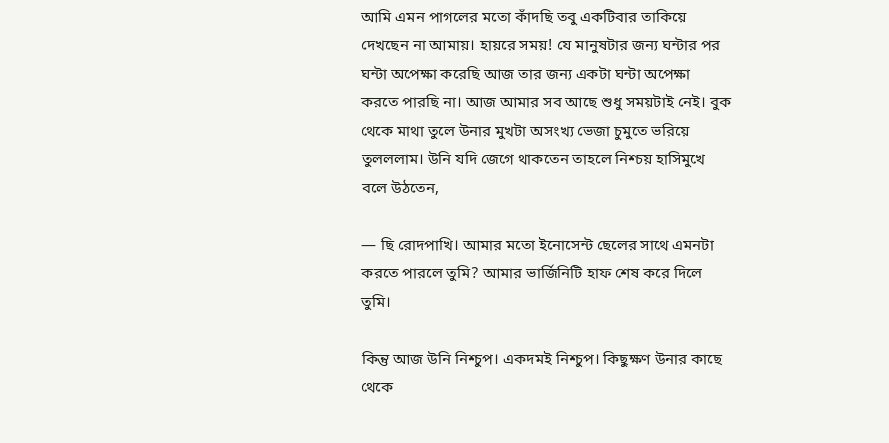আমি এমন পাগলের মতো কাঁদছি তবু একটিবার তাকিয়ে দেখছেন না আমায়। হায়রে সময়! যে মানুষটার জন্য ঘন্টার পর ঘন্টা অপেক্ষা করেছি আজ তার জন্য একটা ঘন্টা অপেক্ষা করতে পারছি না। আজ আমার সব আছে শুধু সময়টাই নেই। বুক থেকে মাথা তুলে উনার মুখটা অসংখ্য ভেজা চুমুতে ভরিয়ে তুলললাম। উনি যদি জেগে থাকতেন তাহলে নিশ্চয় হাসিমুখে বলে উঠতেন,

— ছি রোদপাখি। আমার মতো ইনোসেন্ট ছেলের সাথে এমনটা করতে পারলে তুমি? আমার ভার্জিনিটি হাফ শেষ করে দিলে তুমি।

কিন্তু আজ উনি নিশ্চুপ। একদমই নিশ্চুপ। কিছুক্ষণ উনার কাছে থেকে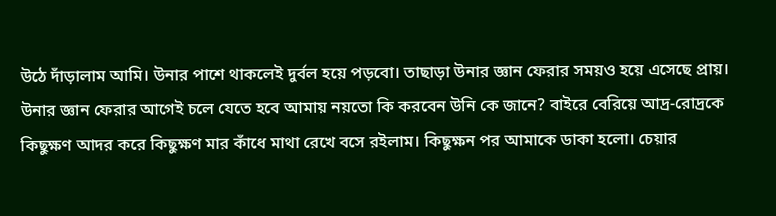উঠে দাঁড়ালাম আমি। উনার পাশে থাকলেই দুর্বল হয়ে পড়বো। তাছাড়া উনার জ্ঞান ফেরার সময়ও হয়ে এসেছে প্রায়। উনার জ্ঞান ফেরার আগেই চলে যেতে হবে আমায় নয়তো কি করবেন উনি কে জানে? বাইরে বেরিয়ে আদ্র-রোদ্রকে কিছুক্ষণ আদর করে কিছুক্ষণ মার কাঁধে মাথা রেখে বসে রইলাম। কিছুক্ষন পর আমাকে ডাকা হলো। চেয়ার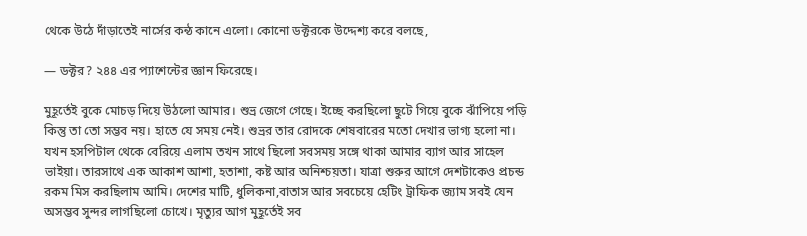থেকে উঠে দাঁড়াতেই নার্সের কন্ঠ কানে এলো। কোনো ডক্টরকে উদ্দেশ্য করে বলছে,

— ডক্টর? ২৪৪ এর প্যাশেন্টের জ্ঞান ফিরেছে।

মুহূর্তেই বুকে মোচড় দিয়ে উঠলো আমার। শুভ্র জেগে গেছে। ইচ্ছে করছিলো ছুটে গিয়ে বুকে ঝাঁপিয়ে পড়ি কিন্তু তা তো সম্ভব নয়। হাতে যে সময় নেই। শুভ্রর তার রোদকে শেষবারের মতো দেখার ভাগ্য হলো না। যখন হসপিটাল থেকে বেরিয়ে এলাম তখন সাথে ছিলো সবসময় সঙ্গে থাকা আমার ব্যাগ আর সাহেল ভাইয়া। তারসাথে এক আকাশ আশা, হতাশা, কষ্ট আর অনিশ্চয়তা। যাত্রা শুরুর আগে দেশটাকেও প্রচন্ড রকম মিস করছিলাম আমি। দেশের মাটি, ধুলিকনা,বাতাস আর সবচেয়ে হেটিং ট্রাফিক জ্যাম সবই যেন অসম্ভব সুন্দর লাগছিলো চোখে। মৃত্যুর আগ মুহূর্তেই সব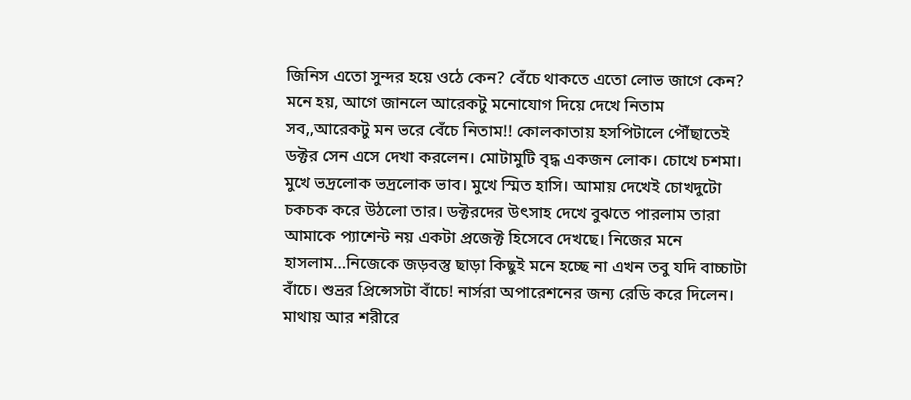জিনিস এতো সুন্দর হয়ে ওঠে কেন? বেঁচে থাকতে এতো লোভ জাগে কেন? মনে হয়, আগে জানলে আরেকটু মনোযোগ দিয়ে দেখে নিতাম সব,,আরেকটু মন ভরে বেঁচে নিতাম!! কোলকাতায় হসপিটালে পৌঁছাতেই ডক্টর সেন এসে দেখা করলেন। মোটামুটি বৃদ্ধ একজন লোক। চোখে চশমা। মুখে ভদ্রলোক ভদ্রলোক ভাব। মুখে স্মিত হাসি। আমায় দেখেই চোখদুটো চকচক করে উঠলো তার। ডক্টরদের উৎসাহ দেখে বুঝতে পারলাম তারা আমাকে প্যাশেন্ট নয় একটা প্রজেক্ট হিসেবে দেখছে। নিজের মনে হাসলাম…নিজেকে জড়বস্তু ছাড়া কিছুই মনে হচ্ছে না এখন তবু যদি বাচ্চাটা বাঁচে। শুভ্রর প্রিন্সেসটা বাঁচে! নার্সরা অপারেশনের জন্য রেডি করে দিলেন। মাথায় আর শরীরে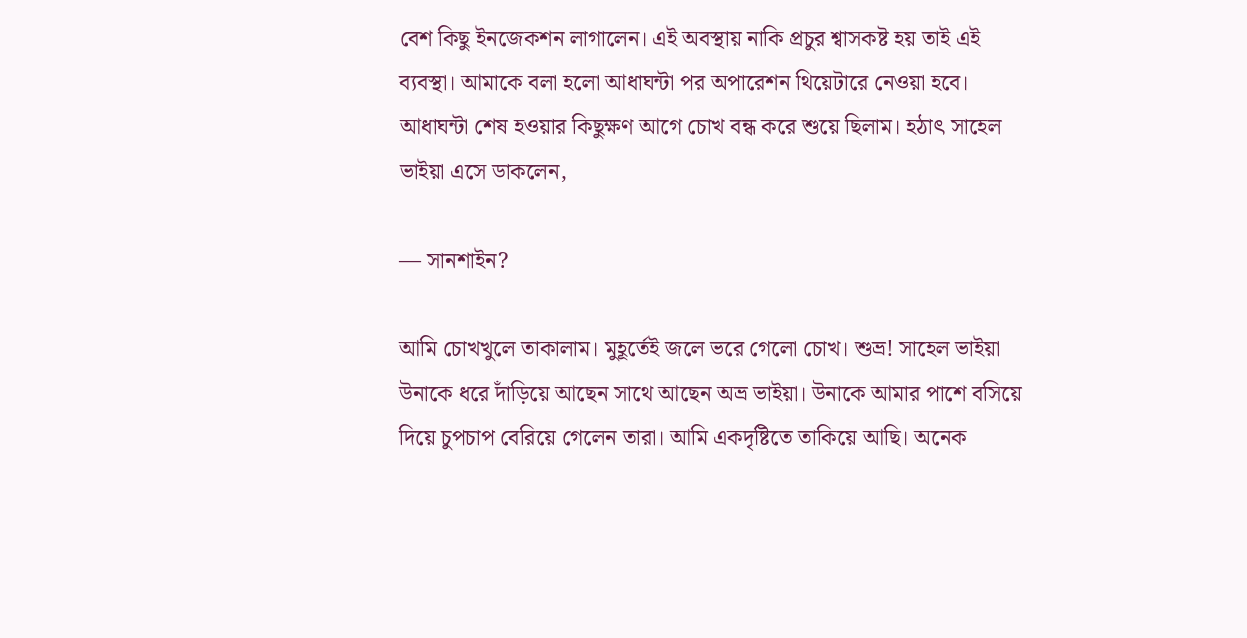বেশ কিছু ইনজেকশন লাগালেন। এই অবস্থায় নাকি প্রচুর শ্বাসকষ্ট হয় তাই এই ব্যবস্থা। আমাকে বলা হলো আধাঘন্টা পর অপারেশন থিয়েটারে নেওয়া হবে। আধাঘন্টা শেষ হওয়ার কিছুক্ষণ আগে চোখ বন্ধ করে শুয়ে ছিলাম। হঠাৎ সাহেল ভাইয়া এসে ডাকলেন,

— সানশাইন?

আমি চোখখুলে তাকালাম। মুহূর্তেই জলে ভরে গেলো চোখ। শুভ্র! সাহেল ভাইয়া উনাকে ধরে দাঁড়িয়ে আছেন সাথে আছেন অভ্র ভাইয়া। উনাকে আমার পাশে বসিয়ে দিয়ে চুপচাপ বেরিয়ে গেলেন তারা। আমি একদৃষ্টিতে তাকিয়ে আছি। অনেক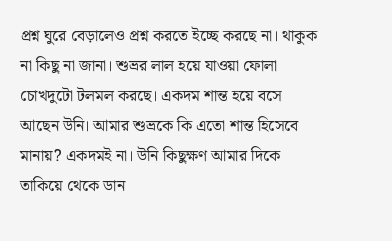প্রশ্ন ঘুরে বেড়ালেও প্রশ্ন করতে ইচ্ছে করছে না। থাকুক না কিছু না জানা। শুভ্রর লাল হয়ে যাওয়া ফোলা চোখদুটো টলমল করছে। একদম শান্ত হয়ে বসে আছেন উনি। আমার শুভ্রকে কি এতো শান্ত হিসেবে মানায়? একদমই না। উনি কিছুক্ষণ আমার দিকে তাকিয়ে থেকে ডান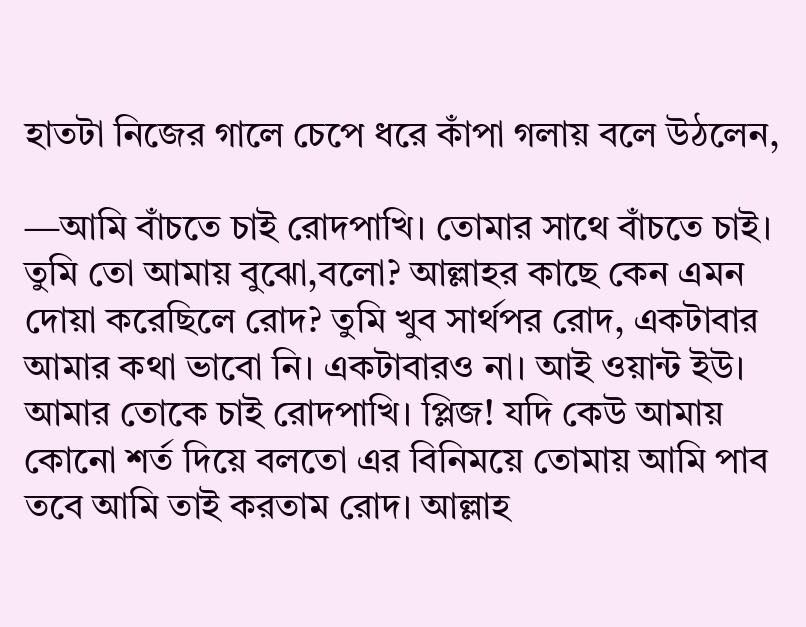হাতটা নিজের গালে চেপে ধরে কাঁপা গলায় বলে উঠলেন,

—আমি বাঁচতে চাই রোদপাখি। তোমার সাথে বাঁচতে চাই। তুমি তো আমায় বুঝো,বলো? আল্লাহর কাছে কেন এমন দোয়া করেছিলে রোদ? তুমি খুব সার্থপর রোদ, একটাবার আমার কথা ভাবো নি। একটাবারও না। আই ওয়ান্ট ইউ। আমার তোকে চাই রোদপাখি। প্লিজ! যদি কেউ আমায় কোনো শর্ত দিয়ে বলতো এর বিনিময়ে তোমায় আমি পাব তবে আমি তাই করতাম রোদ। আল্লাহ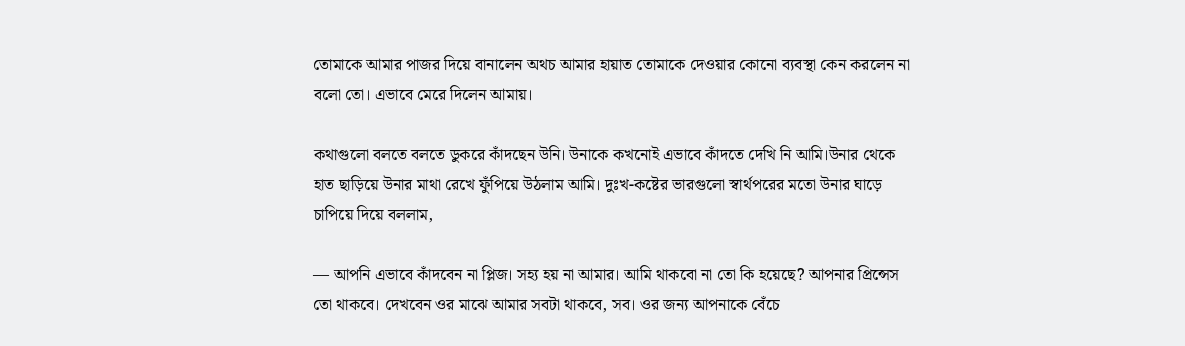তোমাকে আমার পাজর দিয়ে বানালেন অথচ আমার হায়াত তোমাকে দেওয়ার কোনো ব্যবস্থা কেন করলেন না বলো তো। এভাবে মেরে দিলেন আমায়।

কথাগুলো বলতে বলতে ডুকরে কাঁদছেন উনি। উনাকে কখনোই এভাবে কাঁদতে দেখি নি আমি।উনার থেকে হাত ছাড়িয়ে উনার মাথা রেখে ফুঁপিয়ে উঠলাম আমি। দুঃখ-কষ্টের ভারগুলো স্বার্থপরের মতো উনার ঘাড়ে চাপিয়ে দিয়ে বললাম,

— আপনি এভাবে কাঁদবেন না প্লিজ। সহ্য হয় না আমার। আমি থাকবো না তো কি হয়েছে? আপনার প্রিন্সেস তো থাকবে। দেখবেন ওর মাঝে আমার সবটা থাকবে, সব। ওর জন্য আপনাকে বেঁচে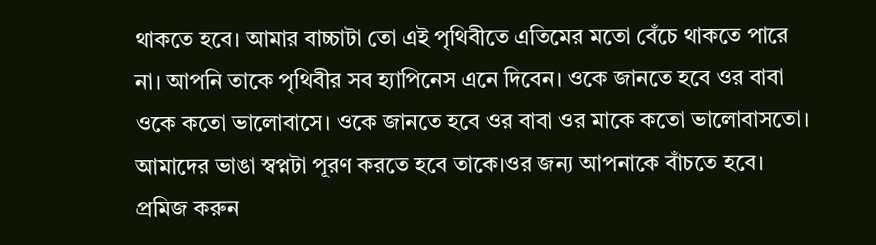থাকতে হবে। আমার বাচ্চাটা তো এই পৃথিবীতে এতিমের মতো বেঁচে থাকতে পারে না। আপনি তাকে পৃথিবীর সব হ্যাপিনেস এনে দিবেন। ওকে জানতে হবে ওর বাবা ওকে কতো ভালোবাসে। ওকে জানতে হবে ওর বাবা ওর মাকে কতো ভালোবাসতো। আমাদের ভাঙা স্বপ্নটা পূরণ করতে হবে তাকে।ওর জন্য আপনাকে বাঁচতে হবে। প্রমিজ করুন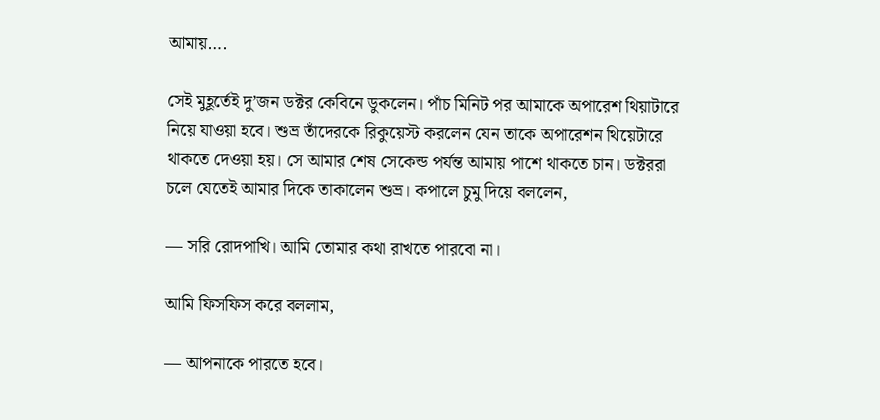আমায়….

সেই মুহূর্তেই দু’জন ডক্টর কেবিনে ডুকলেন। পাঁচ মিনিট পর আমাকে অপারেশ থিয়াটারে নিয়ে যাওয়া হবে। শুভ্র তাঁদেরকে রিকুয়েস্ট করলেন যেন তাকে অপারেশন থিয়েটারে থাকতে দেওয়া হয়। সে আমার শেষ সেকেন্ড পর্যন্ত আমায় পাশে থাকতে চান। ডক্টররা চলে যেতেই আমার দিকে তাকালেন শুভ্র। কপালে চুমু দিয়ে বললেন,

— সরি রোদপাখি। আমি তোমার কথা রাখতে পারবো না।

আমি ফিসফিস করে বললাম,

— আপনাকে পারতে হবে।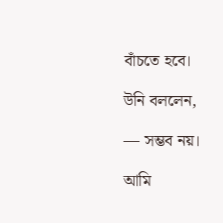বাঁচতে হবে।

উনি বললেন,

— সম্ভব নয়।

আমি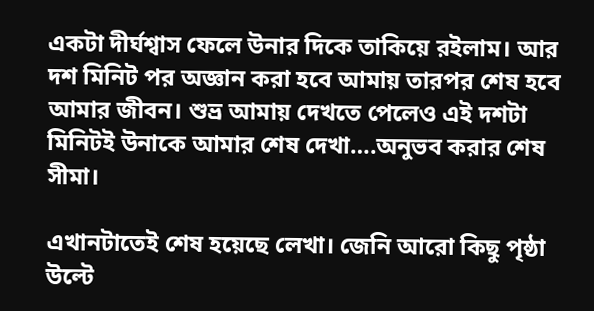একটা দীর্ঘশ্বাস ফেলে উনার দিকে তাকিয়ে রইলাম। আর দশ মিনিট পর অজ্ঞান করা হবে আমায় তারপর শেষ হবে আমার জীবন। শুভ্র আমায় দেখতে পেলেও এই দশটা মিনিটই উনাকে আমার শেষ দেখা….অনুভব করার শেষ সীমা।

এখানটাতেই শেষ হয়েছে লেখা। জেনি আরো কিছু পৃষ্ঠা উল্টে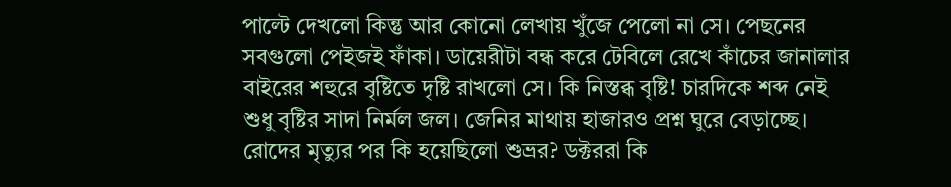পাল্টে দেখলো কিন্তু আর কোনো লেখায় খুঁজে পেলো না সে। পেছনের সবগুলো পেইজই ফাঁকা। ডায়েরীটা বন্ধ করে টেবিলে রেখে কাঁচের জানালার বাইরের শহুরে বৃষ্টিতে দৃষ্টি রাখলো সে। কি নিস্তব্ধ বৃষ্টি! চারদিকে শব্দ নেই শুধু বৃষ্টির সাদা নির্মল জল। জেনির মাথায় হাজারও প্রশ্ন ঘুরে বেড়াচ্ছে। রোদের মৃত্যুর পর কি হয়েছিলো শুভ্রর? ডক্টররা কি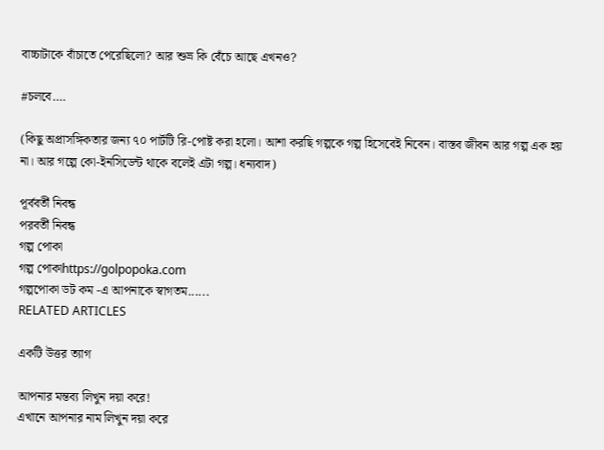বাচ্চাটাকে বাঁচাতে পেরেছিলো? আর শুভ্র কি বেঁচে আছে এখনও?

#চলবে….

(কিছু অপ্রাসঙ্গিকতার জন্য ৭০ পার্টটি রি-পোষ্ট করা হলো। আশা করছি গল্পকে গল্প হিসেবেই নিবেন। বাস্তব জীবন আর গল্প এক হয় না। আর গল্পে কো-ইনসিডেন্ট থাকে বলেই এটা গল্প। ধন্যবাদ)

পূর্ববর্তী নিবন্ধ
পরবর্তী নিবন্ধ
গল্প পোকা
গল্প পোকাhttps://golpopoka.com
গল্পপোকা ডট কম -এ আপনাকে স্বাগতম......
RELATED ARTICLES

একটি উত্তর ত্যাগ

আপনার মন্তব্য লিখুন দয়া করে!
এখানে আপনার নাম লিখুন দয়া করে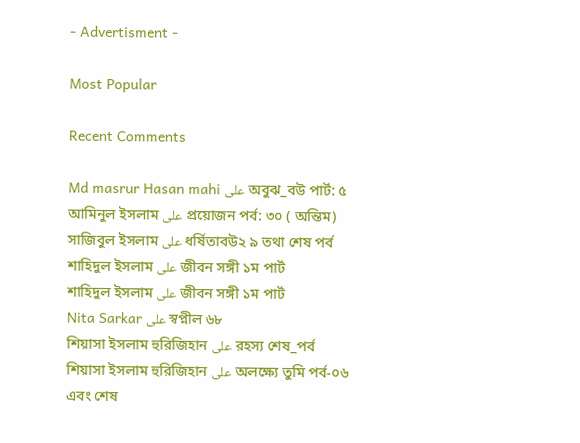- Advertisment -

Most Popular

Recent Comments

Md masrur Hasan mahi على অবুঝ_বউ পার্ট: ৫
আমিনুল ইসলাম على প্রয়োজন পর্ব: ৩০ ( অন্তিম)
সাজিবুল ইসলাম على ধর্ষিতাবউ২ ৯ তথা শেষ পর্ব
শাহিদুল ইসলাম على জীবন সঙ্গী ১ম পার্ট
শাহিদুল ইসলাম على জীবন সঙ্গী ১ম পার্ট
Nita Sarkar على স্বপ্নীল ৬৮
শিয়াসা ইসলাম হুরিজিহান على রহস্য শেষ_পর্ব
শিয়াসা ইসলাম হুরিজিহান على অলক্ষ্যে তুমি পর্ব-০৬ এবং শেষ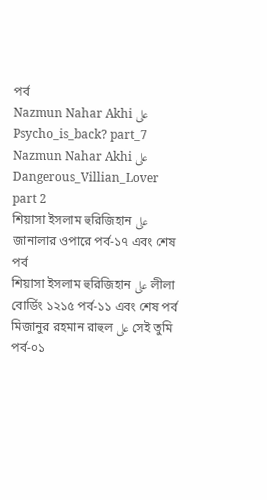পর্ব
Nazmun Nahar Akhi على Psycho_is_back? part_7
Nazmun Nahar Akhi على Dangerous_Villian_Lover part 2
শিয়াসা ইসলাম হুরিজিহান على জানালার ওপারে পর্ব-১৭ এবং শেষ পর্ব
শিয়াসা ইসলাম হুরিজিহান على লীলা বোর্ডিং ১২১৫ পর্ব-১১ এবং শেষ পর্ব
মিজানুর রহমান রাহুল على সেই তুমি পর্ব-০১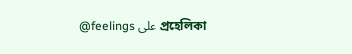@feelings على প্রহেলিকা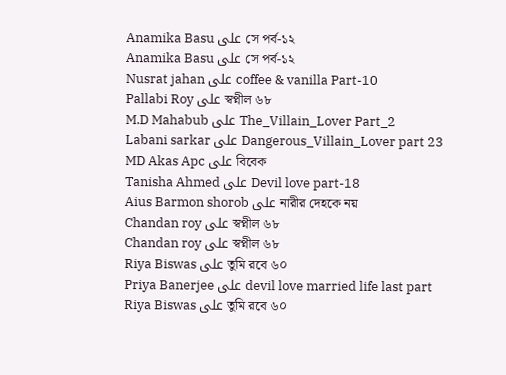Anamika Basu على সে পর্ব-১২
Anamika Basu على সে পর্ব-১২
Nusrat jahan على coffee & vanilla Part-10
Pallabi Roy على স্বপ্নীল ৬৮
M.D Mahabub على The_Villain_Lover Part_2
Labani sarkar على Dangerous_Villain_Lover part 23
MD Akas Apc على বিবেক
Tanisha Ahmed على Devil love part-18
Aius Barmon shorob على নারীর দেহকে নয়
Chandan roy على স্বপ্নীল ৬৮
Chandan roy على স্বপ্নীল ৬৮
Riya Biswas على তুমি রবে ৬০
Priya Banerjee على devil love married life last part
Riya Biswas على তুমি রবে ৬০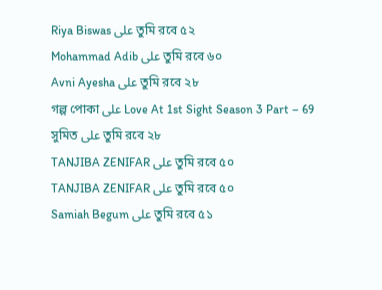Riya Biswas على তুমি রবে ৫২
Mohammad Adib على তুমি রবে ৬০
Avni Ayesha على তুমি রবে ২৮
গল্প পোকা على Love At 1st Sight Season 3 Part – 69
সুমিত على তুমি রবে ২৮
TANJIBA ZENIFAR على তুমি রবে ৫০
TANJIBA ZENIFAR على তুমি রবে ৫০
Samiah Begum على তুমি রবে ৫১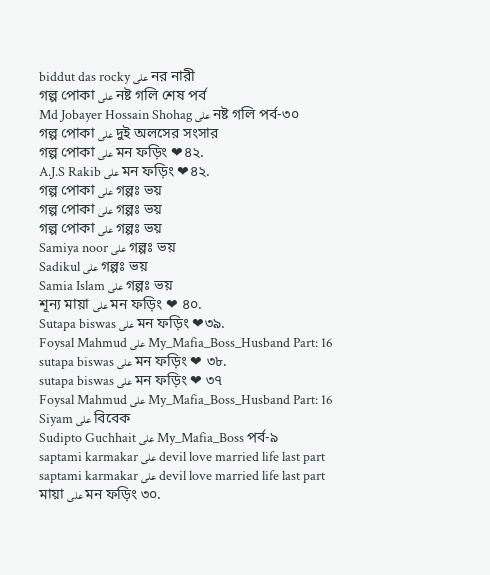biddut das rocky على নর নারী
গল্প পোকা على নষ্ট গলি শেষ পর্ব
Md Jobayer Hossain Shohag على নষ্ট গলি পর্ব-৩০
গল্প পোকা على দুই অলসের সংসার
গল্প পোকা على মন ফড়িং ❤৪২.
A.J.S Rakib على মন ফড়িং ❤৪২.
গল্প পোকা على গল্পঃ ভয়
গল্প পোকা على গল্পঃ ভয়
গল্প পোকা على গল্পঃ ভয়
Samiya noor على গল্পঃ ভয়
Sadikul على গল্পঃ ভয়
Samia Islam على গল্পঃ ভয়
শূন্য মায়া على মন ফড়িং ❤ ৪০.
Sutapa biswas على মন ফড়িং ❤৩৯.
Foysal Mahmud على My_Mafia_Boss_Husband Part: 16
sutapa biswas على মন ফড়িং ❤ ৩৮.
sutapa biswas على মন ফড়িং ❤ ৩৭
Foysal Mahmud على My_Mafia_Boss_Husband Part: 16
Siyam على বিবেক
Sudipto Guchhait على My_Mafia_Boss পর্ব-৯
saptami karmakar على devil love married life last part
saptami karmakar على devil love married life last part
মায়া على মন ফড়িং ৩০.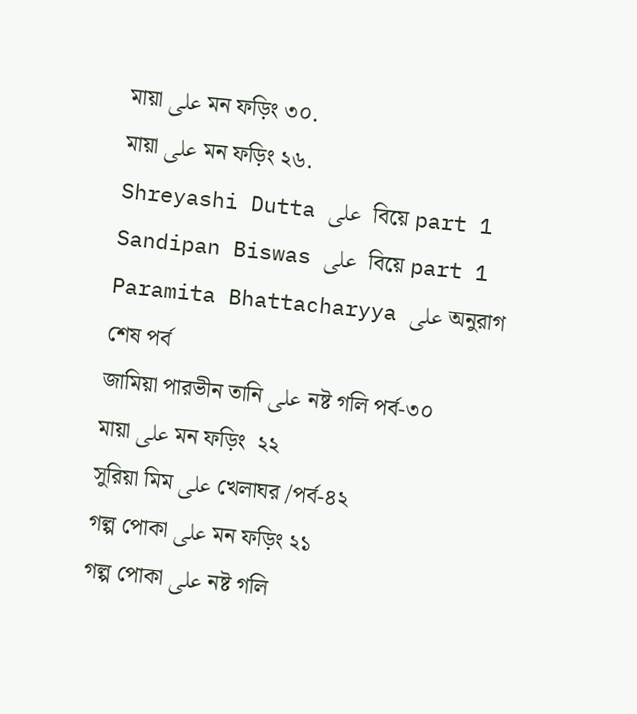মায়া على মন ফড়িং ৩০.
মায়া على মন ফড়িং ২৬.
Shreyashi Dutta على  বিয়ে part 1
Sandipan Biswas على  বিয়ে part 1
Paramita Bhattacharyya على অনুরাগ শেষ পর্ব
জামিয়া পারভীন তানি على নষ্ট গলি পর্ব-৩০
মায়া على মন ফড়িং  ২২
সুরিয়া মিম على খেলাঘর /পর্ব-৪২
গল্প পোকা على মন ফড়িং ২১
গল্প পোকা على নষ্ট গলি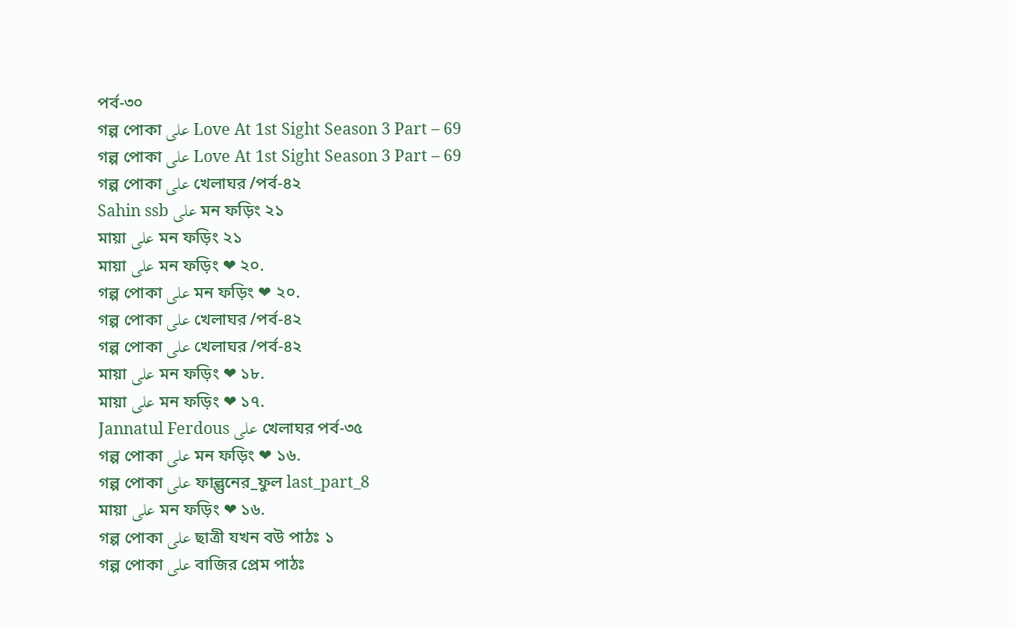পর্ব-৩০
গল্প পোকা على Love At 1st Sight Season 3 Part – 69
গল্প পোকা على Love At 1st Sight Season 3 Part – 69
গল্প পোকা على খেলাঘর /পর্ব-৪২
Sahin ssb على মন ফড়িং ২১
মায়া على মন ফড়িং ২১
মায়া على মন ফড়িং ❤ ২০.
গল্প পোকা على মন ফড়িং ❤ ২০.
গল্প পোকা على খেলাঘর /পর্ব-৪২
গল্প পোকা على খেলাঘর /পর্ব-৪২
মায়া على মন ফড়িং ❤ ১৮.
মায়া على মন ফড়িং ❤ ১৭.
Jannatul Ferdous على খেলাঘর পর্ব-৩৫
গল্প পোকা على মন ফড়িং ❤ ১৬.
গল্প পোকা على ফাল্গুনের_ফুল last_part_8
মায়া على মন ফড়িং ❤ ১৬.
গল্প পোকা على ছাত্রী যখন বউ পাঠঃ ১
গল্প পোকা على বাজির প্রেম পাঠঃ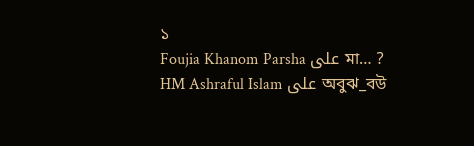১
Foujia Khanom Parsha على মা… ?
HM Ashraful Islam على অবুঝ_বউ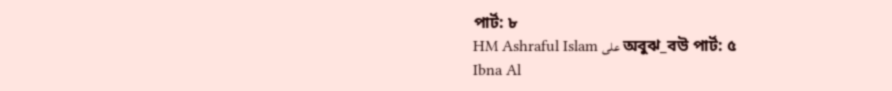পার্ট: ৮
HM Ashraful Islam على অবুঝ_বউ পার্ট: ৫
Ibna Al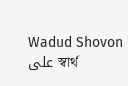Wadud Shovon على স্বার্থ